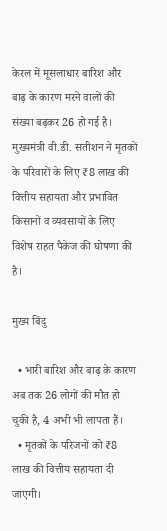केरल में मूसलाधार बारिश और बाढ़ के कारण मरने वालों की संख्या बढ़कर 26 हो गई है। मुख्यमंत्री वी.डी. सतीशन ने मृतकों के परिवारों के लिए ₹8 लाख की वित्तीय सहायता और प्रभावित किसानों व व्यवसायों के लिए विशेष राहत पैकेज की घोषणा की है।

मुख्य बिंदु

  • भारी बारिश और बाढ़ के कारण अब तक 26 लोगों की मौत हो चुकी है, 4 अभी भी लापता हैं।
  • मृतकों के परिजनों को ₹8 लाख की वित्तीय सहायता दी जाएगी।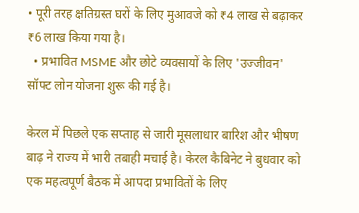• पूरी तरह क्षतिग्रस्त घरों के लिए मुआवजे को ₹4 लाख से बढ़ाकर ₹6 लाख किया गया है।
  • प्रभावित MSME और छोटे व्यवसायों के लिए 'उज्जीवन' सॉफ्ट लोन योजना शुरू की गई है।

केरल में पिछले एक सप्ताह से जारी मूसलाधार बारिश और भीषण बाढ़ ने राज्य में भारी तबाही मचाई है। केरल कैबिनेट ने बुधवार को एक महत्वपूर्ण बैठक में आपदा प्रभावितों के लिए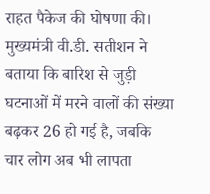राहत पैकेज की घोषणा की। मुख्यमंत्री वी.डी. सतीशन ने बताया कि बारिश से जुड़ी घटनाओं में मरने वालों की संख्या बढ़कर 26 हो गई है, जबकि चार लोग अब भी लापता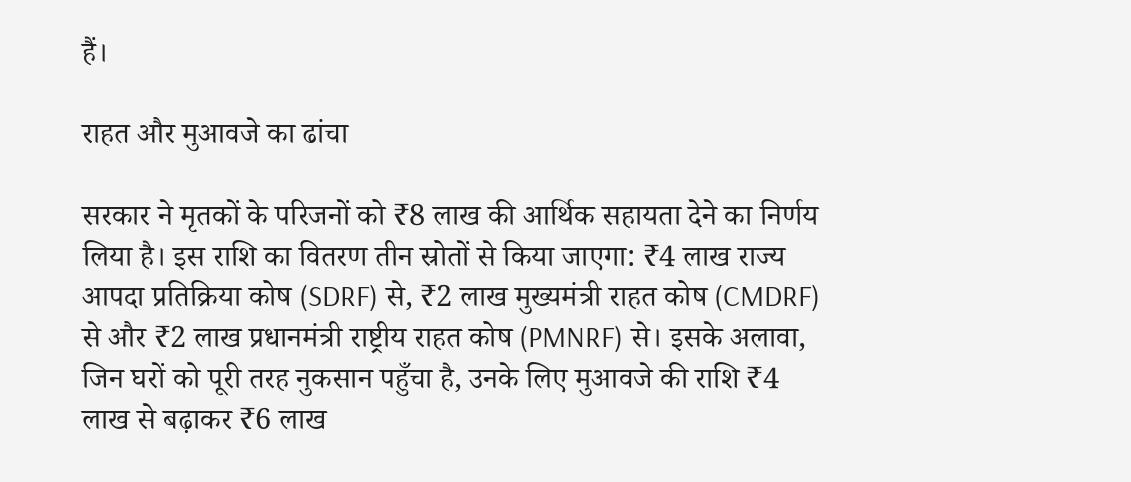हैं।

राहत और मुआवजे का ढांचा

सरकार ने मृतकों के परिजनों को ₹8 लाख की आर्थिक सहायता देने का निर्णय लिया है। इस राशि का वितरण तीन स्रोतों से किया जाएगा: ₹4 लाख राज्य आपदा प्रतिक्रिया कोष (SDRF) से, ₹2 लाख मुख्यमंत्री राहत कोष (CMDRF) से और ₹2 लाख प्रधानमंत्री राष्ट्रीय राहत कोष (PMNRF) से। इसके अलावा, जिन घरों को पूरी तरह नुकसान पहुँचा है, उनके लिए मुआवजे की राशि ₹4 लाख से बढ़ाकर ₹6 लाख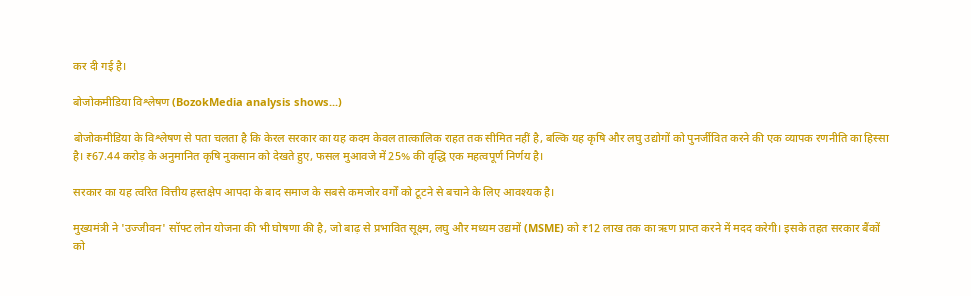कर दी गई है।

बोजोकमीडिया विश्लेषण (BozokMedia analysis shows...)

बोजोकमीडिया के विश्लेषण से पता चलता है कि केरल सरकार का यह कदम केवल तात्कालिक राहत तक सीमित नहीं है, बल्कि यह कृषि और लघु उद्योगों को पुनर्जीवित करने की एक व्यापक रणनीति का हिस्सा है। ₹67.44 करोड़ के अनुमानित कृषि नुकसान को देखते हुए, फसल मुआवजे में 25% की वृद्धि एक महत्वपूर्ण निर्णय है।

सरकार का यह त्वरित वित्तीय हस्तक्षेप आपदा के बाद समाज के सबसे कमजोर वर्गों को टूटने से बचाने के लिए आवश्यक है।

मुख्यमंत्री ने 'उज्जीवन' सॉफ्ट लोन योजना की भी घोषणा की है, जो बाढ़ से प्रभावित सूक्ष्म, लघु और मध्यम उद्यमों (MSME) को ₹12 लाख तक का ऋण प्राप्त करने में मदद करेगी। इसके तहत सरकार बैंकों को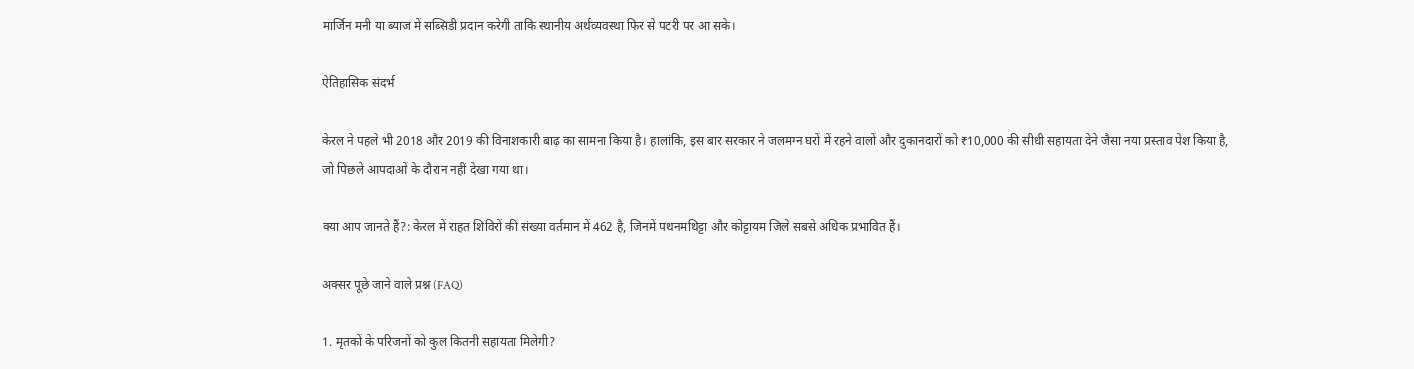मार्जिन मनी या ब्याज में सब्सिडी प्रदान करेगी ताकि स्थानीय अर्थव्यवस्था फिर से पटरी पर आ सके।

ऐतिहासिक संदर्भ

केरल ने पहले भी 2018 और 2019 की विनाशकारी बाढ़ का सामना किया है। हालांकि, इस बार सरकार ने जलमग्न घरों में रहने वालों और दुकानदारों को ₹10,000 की सीधी सहायता देने जैसा नया प्रस्ताव पेश किया है, जो पिछले आपदाओं के दौरान नहीं देखा गया था।

क्या आप जानते हैं?: केरल में राहत शिविरों की संख्या वर्तमान में 462 है, जिनमें पथनमथिट्टा और कोट्टायम जिले सबसे अधिक प्रभावित हैं।

अक्सर पूछे जाने वाले प्रश्न (FAQ)

1. मृतकों के परिजनों को कुल कितनी सहायता मिलेगी?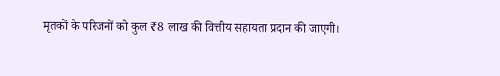मृतकों के परिजनों को कुल ₹8 लाख की वित्तीय सहायता प्रदान की जाएगी।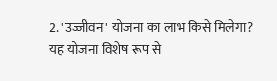2. 'उज्जीवन' योजना का लाभ किसे मिलेगा?
यह योजना विशेष रूप से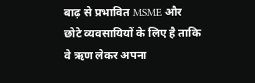बाढ़ से प्रभावित MSME और छोटे व्यवसायियों के लिए है ताकि वे ऋण लेकर अपना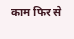काम फिर से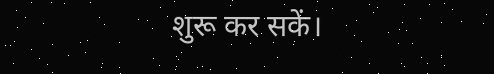शुरू कर सकें।